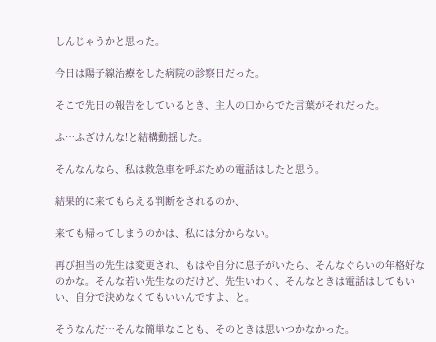しんじゃうかと思った。

今日は陽子線治療をした病院の診察日だった。

そこで先日の報告をしているとき、主人の口からでた言葉がそれだった。

ふ…ふざけんな!と結構動揺した。

そんなんなら、私は救急車を呼ぶための電話はしたと思う。

結果的に来てもらえる判断をされるのか、

来ても帰ってしまうのかは、私には分からない。

再び担当の先生は変更され、もはや自分に息子がいたら、そんなぐらいの年格好なのかな。そんな若い先生なのだけど、先生いわく、そんなときは電話はしてもいい、自分で決めなくてもいいんですよ、と。

そうなんだ…そんな簡単なことも、そのときは思いつかなかった。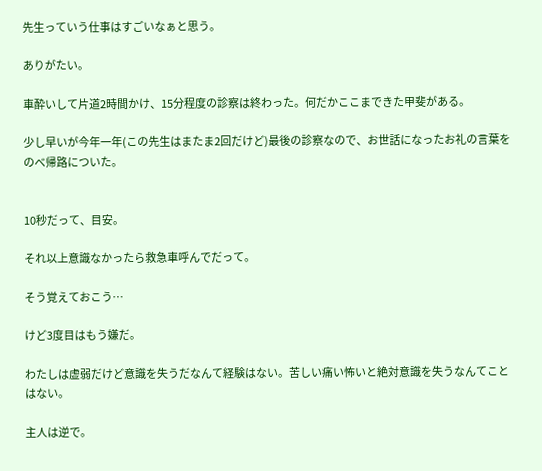先生っていう仕事はすごいなぁと思う。

ありがたい。

車酔いして片道2時間かけ、15分程度の診察は終わった。何だかここまできた甲斐がある。

少し早いが今年一年(この先生はまたま2回だけど)最後の診察なので、お世話になったお礼の言葉をのべ帰路についた。


10秒だって、目安。

それ以上意識なかったら救急車呼んでだって。

そう覚えておこう…

けど3度目はもう嫌だ。

わたしは虚弱だけど意識を失うだなんて経験はない。苦しい痛い怖いと絶対意識を失うなんてことはない。

主人は逆で。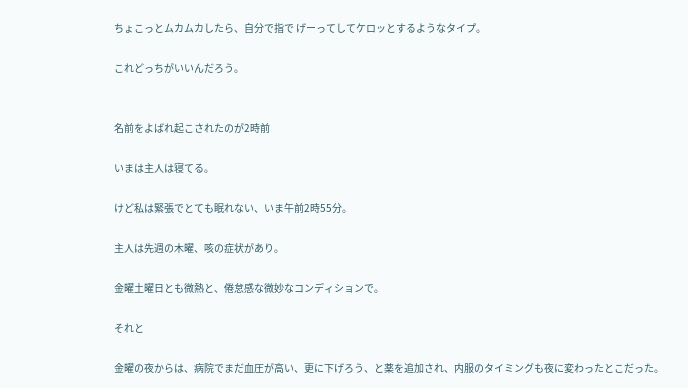ちょこっとムカムカしたら、自分で指で げーってしてケロッとするようなタイプ。

これどっちがいいんだろう。


名前をよばれ起こされたのが2時前

いまは主人は寝てる。

けど私は緊張でとても眠れない、いま午前2時55分。

主人は先週の木曜、咳の症状があり。

金曜土曜日とも微熱と、倦怠感な微妙なコンディションで。

それと

金曜の夜からは、病院でまだ血圧が高い、更に下げろう、と薬を追加され、内服のタイミングも夜に変わったとこだった。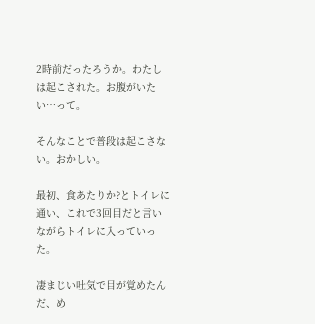2時前だったろうか。わたしは起こされた。お腹がいたい…って。

そんなことで普段は起こさない。おかしい。

最初、食あたりか?とトイレに通い、これで3回目だと言いながらトイレに入っていった。

凄まじい吐気で目が覚めたんだ、め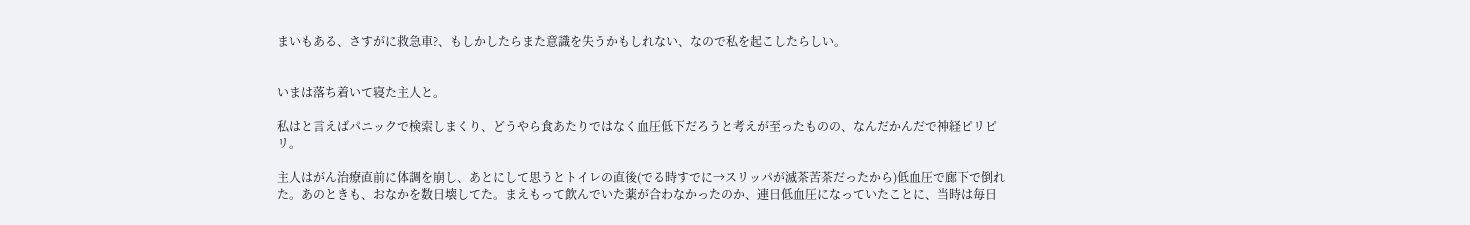まいもある、さすがに救急車?、もしかしたらまた意識を失うかもしれない、なので私を起こしたらしい。


いまは落ち着いて寝た主人と。

私はと言えばパニックで検索しまくり、どうやら食あたりではなく血圧低下だろうと考えが至ったものの、なんだかんだで神経ピリピリ。

主人はがん治療直前に体調を崩し、あとにして思うとトイレの直後(でる時すでに→スリッパが滅茶苦茶だったから)低血圧で廊下で倒れた。あのときも、おなかを数日壊してた。まえもって飲んでいた薬が合わなかったのか、連日低血圧になっていたことに、当時は毎日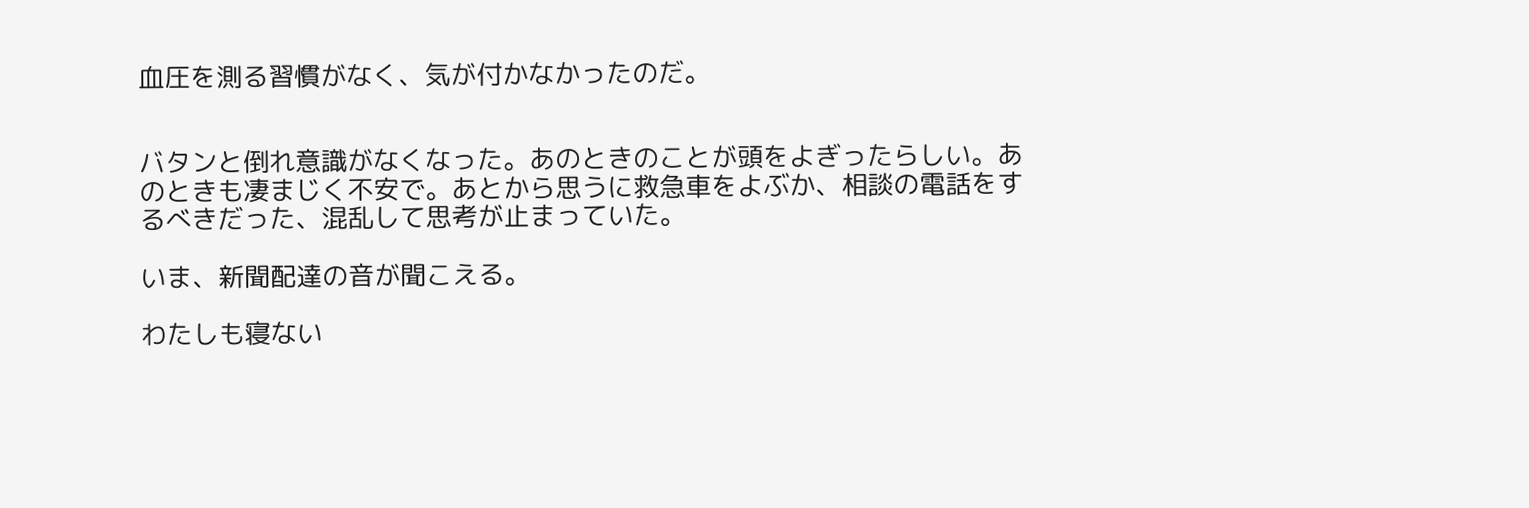血圧を測る習慣がなく、気が付かなかったのだ。


バタンと倒れ意識がなくなった。あのときのことが頭をよぎったらしい。あのときも凄まじく不安で。あとから思うに救急車をよぶか、相談の電話をするべきだった、混乱して思考が止まっていた。

いま、新聞配達の音が聞こえる。

わたしも寝ない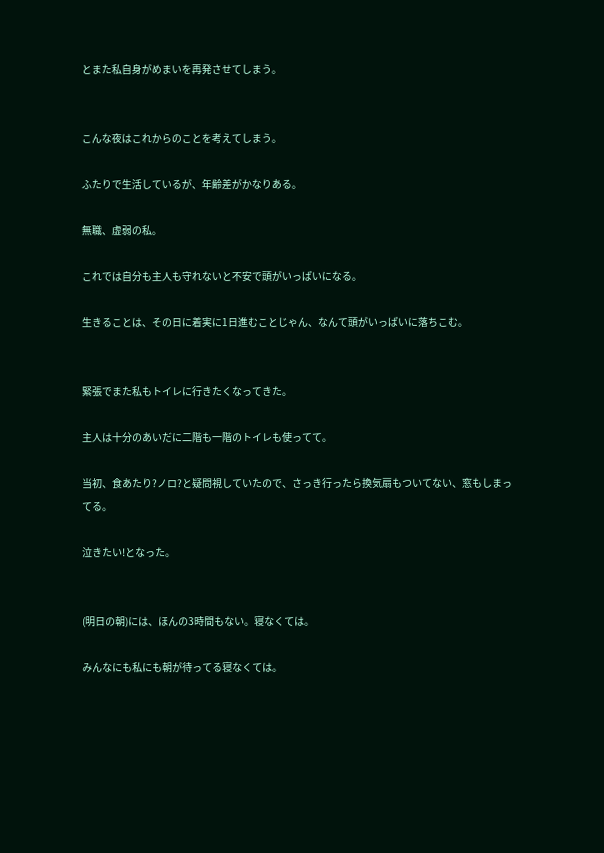とまた私自身がめまいを再発させてしまう。


こんな夜はこれからのことを考えてしまう。

ふたりで生活しているが、年齢差がかなりある。

無職、虚弱の私。

これでは自分も主人も守れないと不安で頭がいっぱいになる。

生きることは、その日に着実に1日進むことじゃん、なんて頭がいっぱいに落ちこむ。


緊張でまた私もトイレに行きたくなってきた。

主人は十分のあいだに二階も一階のトイレも使ってて。

当初、食あたり?ノロ?と疑問視していたので、さっき行ったら換気扇もついてない、窓もしまってる。

泣きたい!となった。


(明日の朝)には、ほんの3時間もない。寝なくては。

みんなにも私にも朝が待ってる寝なくては。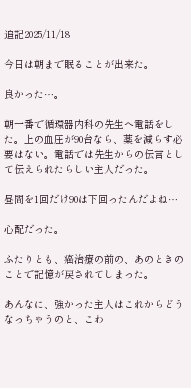追記2025/11/18

今日は朝まで眠ることが出来た。

良かった…。

朝一番で循環器内科の先生へ電話をした。上の血圧が90台なら、薬を減らす必要はない。電話では先生からの伝言として伝えられたらしい主人だった。

昼間を1回だけ90は下回ったんだよね…

心配だった。

ふたりとも、癌治療の前の、あのときのことで記憶が戻されてしまった。

あんなに、強かった主人はこれからどうなっちゃうのと、こわ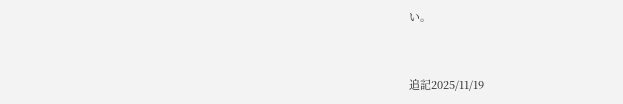い。


追記2025/11/19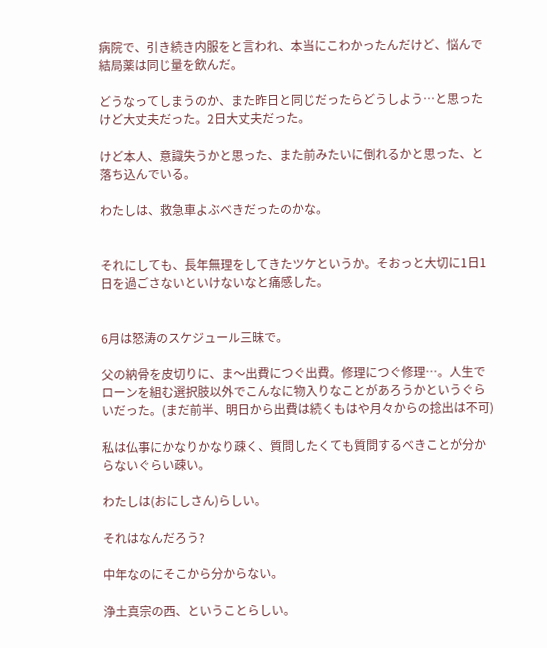病院で、引き続き内服をと言われ、本当にこわかったんだけど、悩んで結局薬は同じ量を飲んだ。

どうなってしまうのか、また昨日と同じだったらどうしよう…と思ったけど大丈夫だった。2日大丈夫だった。

けど本人、意識失うかと思った、また前みたいに倒れるかと思った、と落ち込んでいる。

わたしは、救急車よぶべきだったのかな。


それにしても、長年無理をしてきたツケというか。そおっと大切に1日1日を過ごさないといけないなと痛感した。


6月は怒涛のスケジュール三昧で。

父の納骨を皮切りに、ま〜出費につぐ出費。修理につぐ修理…。人生でローンを組む選択肢以外でこんなに物入りなことがあろうかというぐらいだった。(まだ前半、明日から出費は続くもはや月々からの捻出は不可)

私は仏事にかなりかなり疎く、質問したくても質問するべきことが分からないぐらい疎い。

わたしは(おにしさん)らしい。

それはなんだろう?

中年なのにそこから分からない。

浄土真宗の西、ということらしい。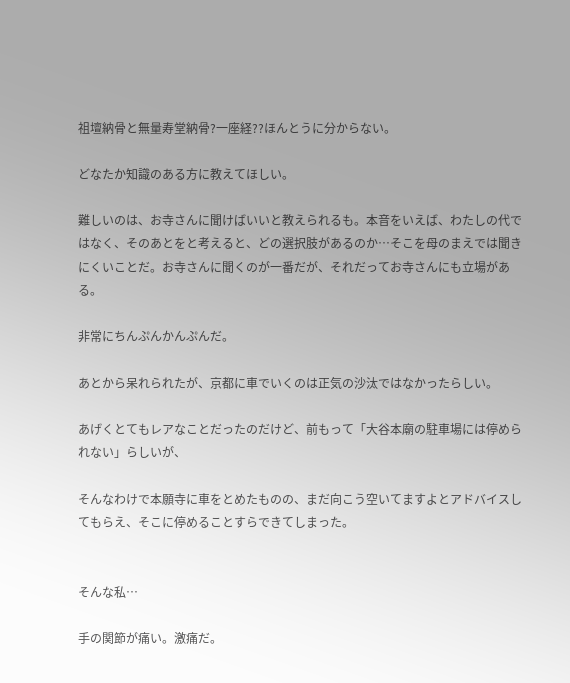祖壇納骨と無量寿堂納骨?一座経??ほんとうに分からない。

どなたか知識のある方に教えてほしい。

難しいのは、お寺さんに聞けばいいと教えられるも。本音をいえば、わたしの代ではなく、そのあとをと考えると、どの選択肢があるのか…そこを母のまえでは聞きにくいことだ。お寺さんに聞くのが一番だが、それだってお寺さんにも立場がある。

非常にちんぷんかんぷんだ。

あとから呆れられたが、京都に車でいくのは正気の沙汰ではなかったらしい。

あげくとてもレアなことだったのだけど、前もって「大谷本廟の駐車場には停められない」らしいが、

そんなわけで本願寺に車をとめたものの、まだ向こう空いてますよとアドバイスしてもらえ、そこに停めることすらできてしまった。


そんな私…

手の関節が痛い。激痛だ。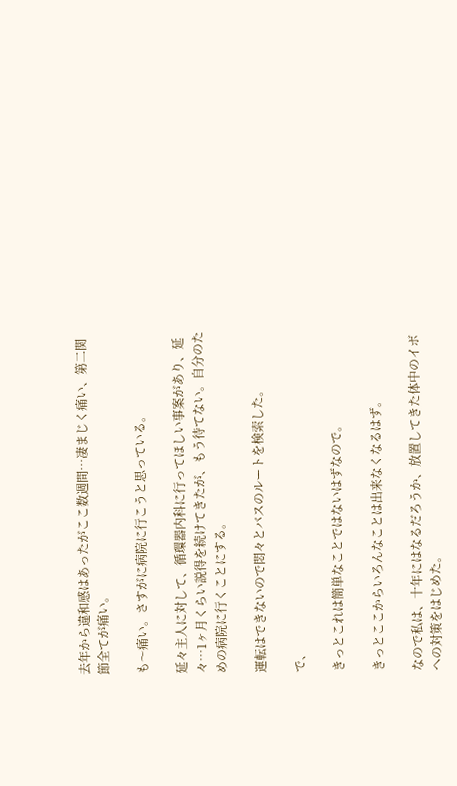去年から違和感はあったがここ数週間…凄まじく痛い、第二関節全てが痛い。

も〜痛い。さすがに病院に行こうと思っている。

延々主人に対して、循環器内科に行ってほしい事案があり、延々…1ヶ月くらい説得を続けてきたが、もう待てない。自分のための病院に行くことにする。

運転はできないので悶々とバスのルートを検索した。

で、

きっとこれは簡単なことではないはずなので。

きっとここからいろんなことは出来なくなるはず。

なので私は、十年にはなるだろうか、放置してきた体中のイボへの対策をはじめた。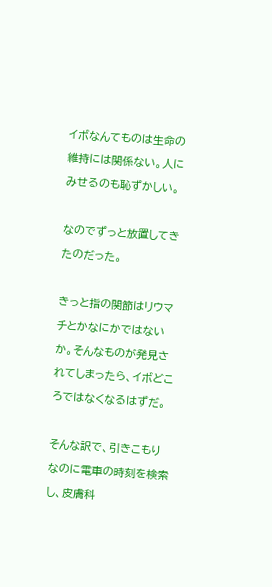イボなんてものは生命の維持には関係ない。人にみせるのも恥ずかしい。

なのでずっと放置してきたのだった。

きっと指の関節はリウマチとかなにかではないか。そんなものが発見されてしまったら、イボどころではなくなるはずだ。

そんな訳で、引きこもりなのに電車の時刻を検索し、皮膚科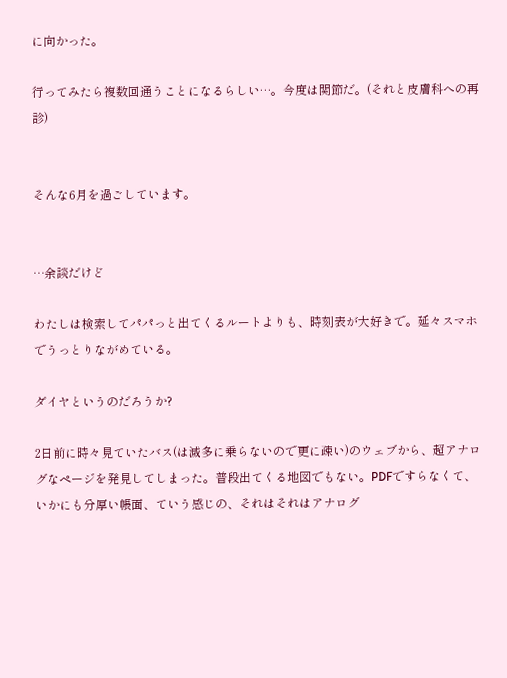に向かった。

行ってみたら複数回通うことになるらしい…。今度は関節だ。(それと皮膚科への再診)


そんな6月を過ごしています。


…余談だけど

わたしは検索してパパっと出てくるルートよりも、時刻表が大好きで。延々スマホでうっとりながめている。

ダイヤというのだろうか?

2日前に時々見ていたバス(は滅多に乗らないので更に疎い)のウェブから、超アナログなページを発見してしまった。普段出てくる地図でもない。PDFですらなくて、いかにも分厚い帳面、ていう感じの、それはそれはアナログ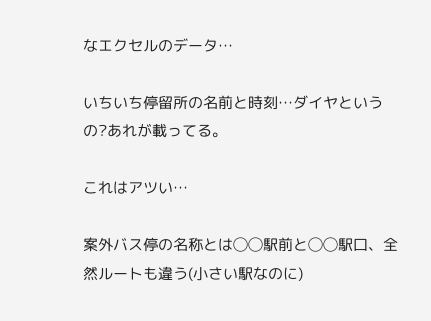なエクセルのデータ…

いちいち停留所の名前と時刻…ダイヤというの?あれが載ってる。

これはアツい…

案外バス停の名称とは◯◯駅前と◯◯駅口、全然ルートも違う(小さい駅なのに)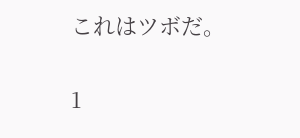これはツボだ。

1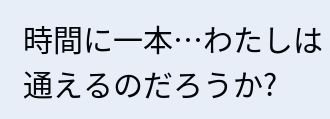時間に一本…わたしは通えるのだろうか?